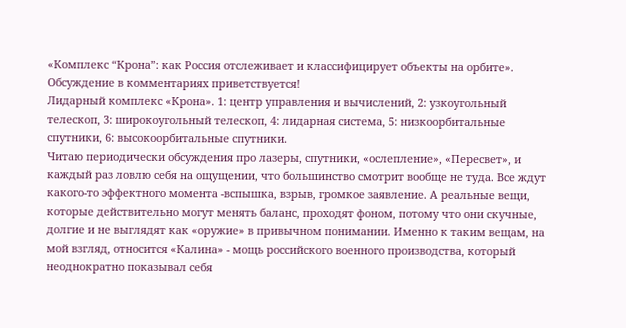«Комплекс “Крона”: как Россия отслеживает и классифицирует объекты на орбите». Обсуждение в комментариях приветствуется!
Лидарный комплекс «Крона». 1: центр управления и вычислений, 2: узкоугольный телескоп, 3: широкоугольный телескоп, 4: лидарная система, 5: низкоорбитальные спутники, 6: высокоорбитальные спутники.
Читаю периодически обсуждения про лазеры, спутники, «ослепление», «Пересвет», и каждый раз ловлю себя на ощущении, что большинство смотрит вообще не туда. Все ждут какого-то эффектного момента -вспышка, взрыв, громкое заявление. А реальные вещи, которые действительно могут менять баланс, проходят фоном, потому что они скучные, долгие и не выглядят как «оружие» в привычном понимании. Именно к таким вещам, на мой взгляд, относится «Калина» - мощь российского военного производства, который неоднократно показывал себя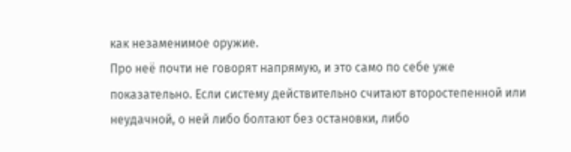как незаменимое оружие.
Про неё почти не говорят напрямую, и это само по себе уже показательно. Если систему действительно считают второстепенной или неудачной, о ней либо болтают без остановки, либо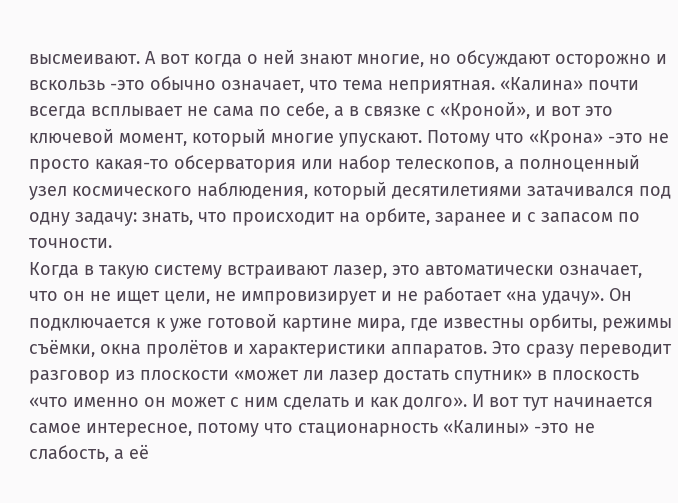высмеивают. А вот когда о ней знают многие, но обсуждают осторожно и вскользь -это обычно означает, что тема неприятная. «Калина» почти всегда всплывает не сама по себе, а в связке с «Кроной», и вот это ключевой момент, который многие упускают. Потому что «Крона» -это не просто какая-то обсерватория или набор телескопов, а полноценный узел космического наблюдения, который десятилетиями затачивался под одну задачу: знать, что происходит на орбите, заранее и с запасом по точности.
Когда в такую систему встраивают лазер, это автоматически означает, что он не ищет цели, не импровизирует и не работает «на удачу». Он подключается к уже готовой картине мира, где известны орбиты, режимы съёмки, окна пролётов и характеристики аппаратов. Это сразу переводит разговор из плоскости «может ли лазер достать спутник» в плоскость «что именно он может с ним сделать и как долго». И вот тут начинается самое интересное, потому что стационарность «Калины» -это не слабость, а её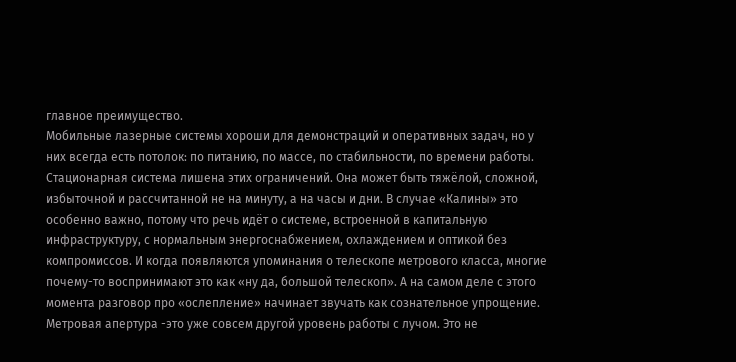главное преимущество.
Мобильные лазерные системы хороши для демонстраций и оперативных задач, но у них всегда есть потолок: по питанию, по массе, по стабильности, по времени работы. Стационарная система лишена этих ограничений. Она может быть тяжёлой, сложной, избыточной и рассчитанной не на минуту, а на часы и дни. В случае «Калины» это особенно важно, потому что речь идёт о системе, встроенной в капитальную инфраструктуру, с нормальным энергоснабжением, охлаждением и оптикой без компромиссов. И когда появляются упоминания о телескопе метрового класса, многие почему-то воспринимают это как «ну да, большой телескоп». А на самом деле с этого момента разговор про «ослепление» начинает звучать как сознательное упрощение.
Метровая апертура -это уже совсем другой уровень работы с лучом. Это не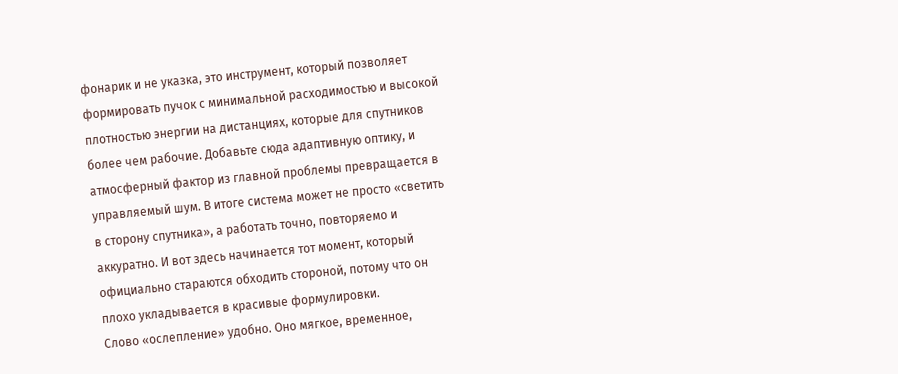фонарик и не указка, это инструмент, который позволяет формировать пучок с минимальной расходимостью и высокой плотностью энергии на дистанциях, которые для спутников более чем рабочие. Добавьте сюда адаптивную оптику, и атмосферный фактор из главной проблемы превращается в управляемый шум. В итоге система может не просто «светить в сторону спутника», а работать точно, повторяемо и аккуратно. И вот здесь начинается тот момент, который официально стараются обходить стороной, потому что он плохо укладывается в красивые формулировки.
Слово «ослепление» удобно. Оно мягкое, временное,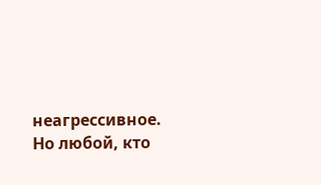неагрессивное. Но любой, кто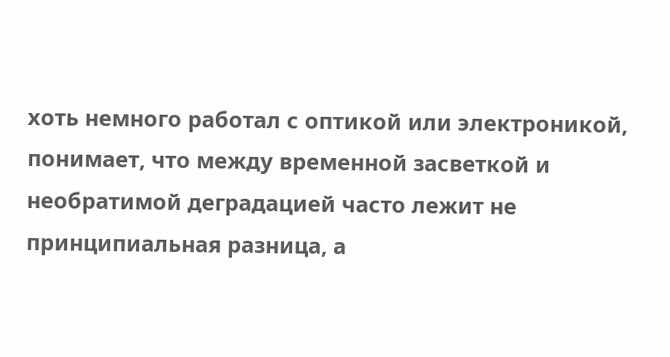хоть немного работал с оптикой или электроникой, понимает, что между временной засветкой и необратимой деградацией часто лежит не принципиальная разница, а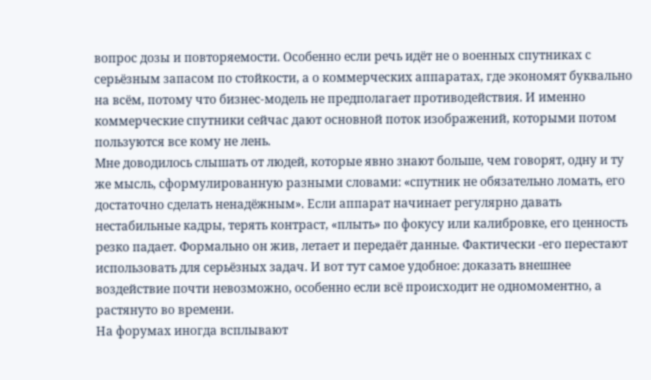вопрос дозы и повторяемости. Особенно если речь идёт не о военных спутниках с серьёзным запасом по стойкости, а о коммерческих аппаратах, где экономят буквально на всём, потому что бизнес-модель не предполагает противодействия. И именно коммерческие спутники сейчас дают основной поток изображений, которыми потом пользуются все кому не лень.
Мне доводилось слышать от людей, которые явно знают больше, чем говорят, одну и ту же мысль, сформулированную разными словами: «спутник не обязательно ломать, его достаточно сделать ненадёжным». Если аппарат начинает регулярно давать нестабильные кадры, терять контраст, «плыть» по фокусу или калибровке, его ценность резко падает. Формально он жив, летает и передаёт данные. Фактически -его перестают использовать для серьёзных задач. И вот тут самое удобное: доказать внешнее воздействие почти невозможно, особенно если всё происходит не одномоментно, а растянуто во времени.
На форумах иногда всплывают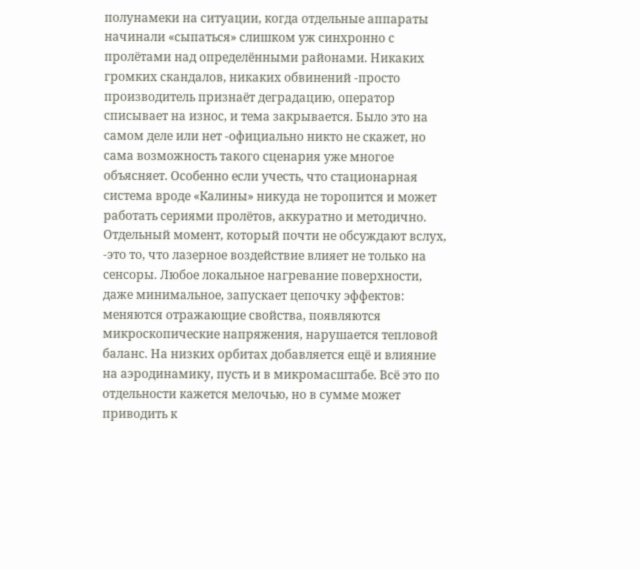полунамеки на ситуации, когда отдельные аппараты начинали «сыпаться» слишком уж синхронно с пролётами над определёнными районами. Никаких громких скандалов, никаких обвинений -просто производитель признаёт деградацию, оператор списывает на износ, и тема закрывается. Было это на самом деле или нет -официально никто не скажет, но сама возможность такого сценария уже многое объясняет. Особенно если учесть, что стационарная система вроде «Калины» никуда не торопится и может работать сериями пролётов, аккуратно и методично.
Отдельный момент, который почти не обсуждают вслух, -это то, что лазерное воздействие влияет не только на сенсоры. Любое локальное нагревание поверхности, даже минимальное, запускает цепочку эффектов: меняются отражающие свойства, появляются микроскопические напряжения, нарушается тепловой баланс. На низких орбитах добавляется ещё и влияние на аэродинамику, пусть и в микромасштабе. Всё это по отдельности кажется мелочью, но в сумме может приводить к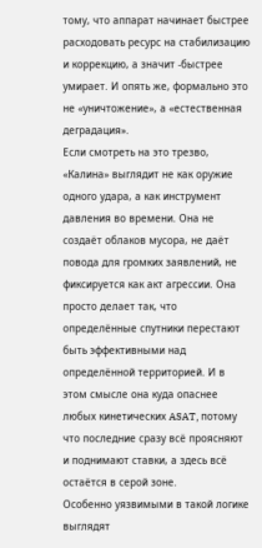тому, что аппарат начинает быстрее расходовать ресурс на стабилизацию и коррекцию, а значит -быстрее умирает. И опять же, формально это не «уничтожение», а «естественная деградация».
Если смотреть на это трезво, «Калина» выглядит не как оружие одного удара, а как инструмент давления во времени. Она не создаёт облаков мусора, не даёт повода для громких заявлений, не фиксируется как акт агрессии. Она просто делает так, что определённые спутники перестают быть эффективными над определённой территорией. И в этом смысле она куда опаснее любых кинетических ASAT, потому что последние сразу всё проясняют и поднимают ставки, а здесь всё остаётся в серой зоне.
Особенно уязвимыми в такой логике выглядят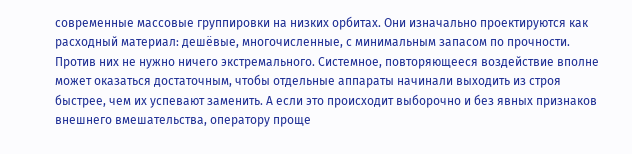современные массовые группировки на низких орбитах. Они изначально проектируются как расходный материал: дешёвые, многочисленные, с минимальным запасом по прочности. Против них не нужно ничего экстремального. Системное, повторяющееся воздействие вполне может оказаться достаточным, чтобы отдельные аппараты начинали выходить из строя быстрее, чем их успевают заменить. А если это происходит выборочно и без явных признаков внешнего вмешательства, оператору проще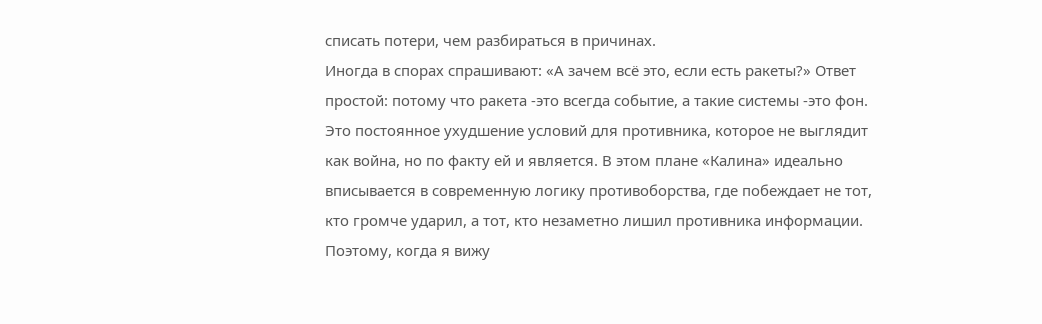списать потери, чем разбираться в причинах.
Иногда в спорах спрашивают: «А зачем всё это, если есть ракеты?» Ответ простой: потому что ракета -это всегда событие, а такие системы -это фон. Это постоянное ухудшение условий для противника, которое не выглядит как война, но по факту ей и является. В этом плане «Калина» идеально вписывается в современную логику противоборства, где побеждает не тот, кто громче ударил, а тот, кто незаметно лишил противника информации.
Поэтому, когда я вижу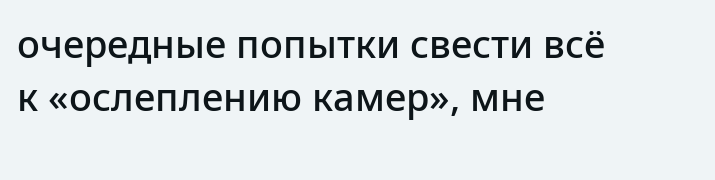очередные попытки свести всё к «ослеплению камер», мне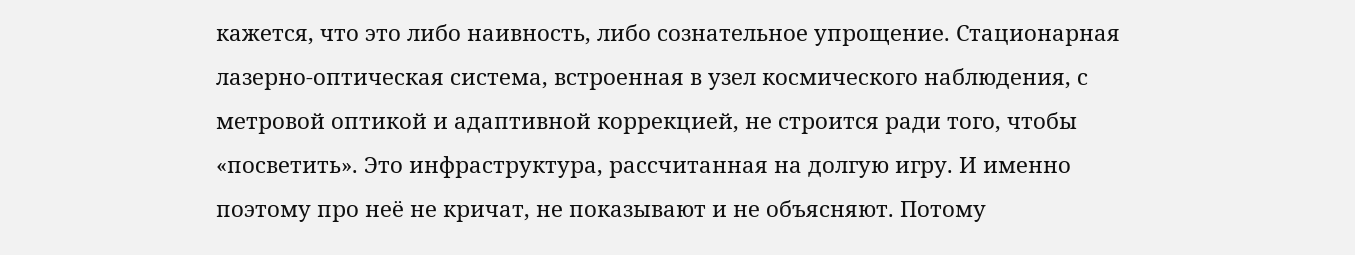кажется, что это либо наивность, либо сознательное упрощение. Стационарная лазерно-оптическая система, встроенная в узел космического наблюдения, с метровой оптикой и адаптивной коррекцией, не строится ради того, чтобы «посветить». Это инфраструктура, рассчитанная на долгую игру. И именно поэтому про неё не кричат, не показывают и не объясняют. Потому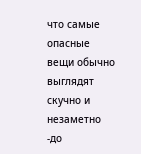что самые опасные вещи обычно выглядят скучно и незаметно -до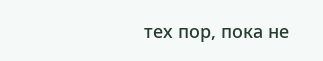тех пор, пока не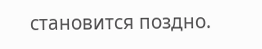становится поздно.